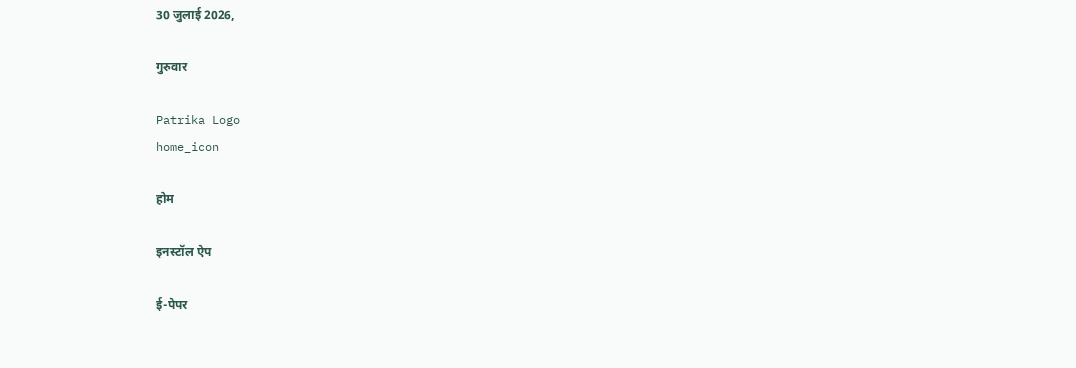30 जुलाई 2026,

गुरुवार

Patrika Logo
home_icon

होम

इनस्टॉल ऐप

ई-पेपर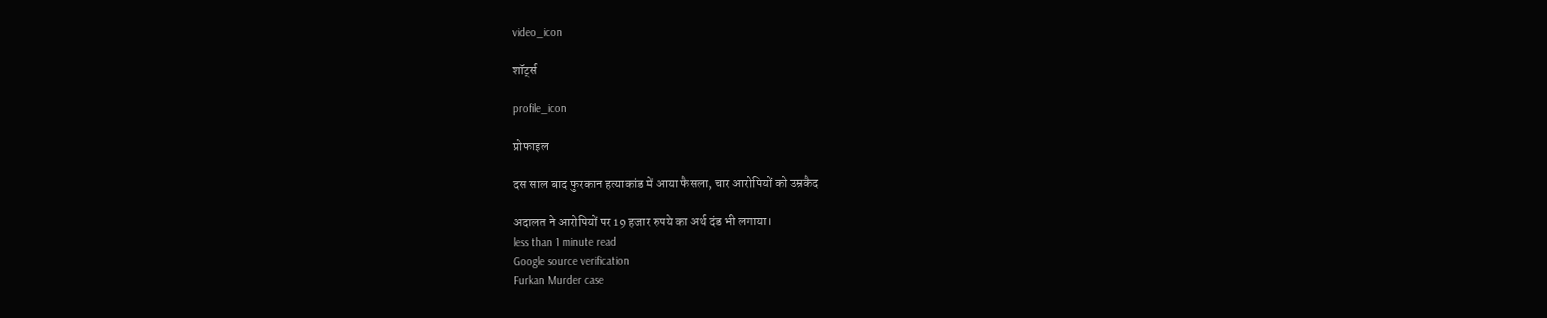video_icon

शॉर्ट्स

profile_icon

प्रोफाइल

दस साल बाद फुरकान हत्याकांड में आया फैसला, चार आरोपियों को उम्रकैद

अदालत ने आरोपियों पर 19 हजार रुपये का अर्थ दंड भी लगाया।
less than 1 minute read
Google source verification
Furkan Murder case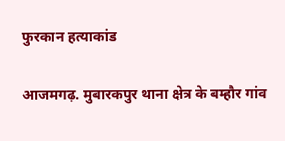फुरकान हत्याकांड

आजमगढ़. मुबारकपुर थाना क्षेत्र के बम्हौर गांव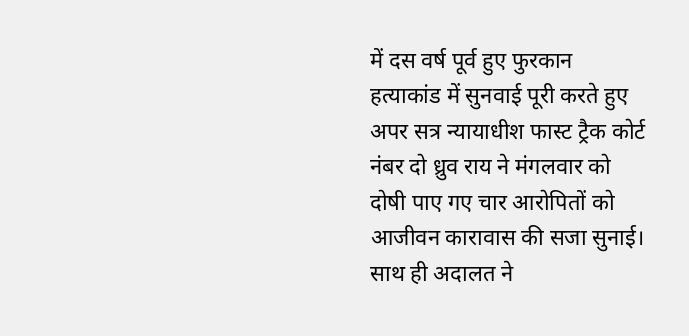में दस वर्ष पूर्व हुए फुरकान हत्याकांड में सुनवाई पूरी करते हुए अपर सत्र न्यायाधीश फास्ट ट्रैक कोर्ट नंबर दो ध्रुव राय ने मंगलवार को दोषी पाए गए चार आरोपितों को आजीवन कारावास की सजा सुनाई। साथ ही अदालत ने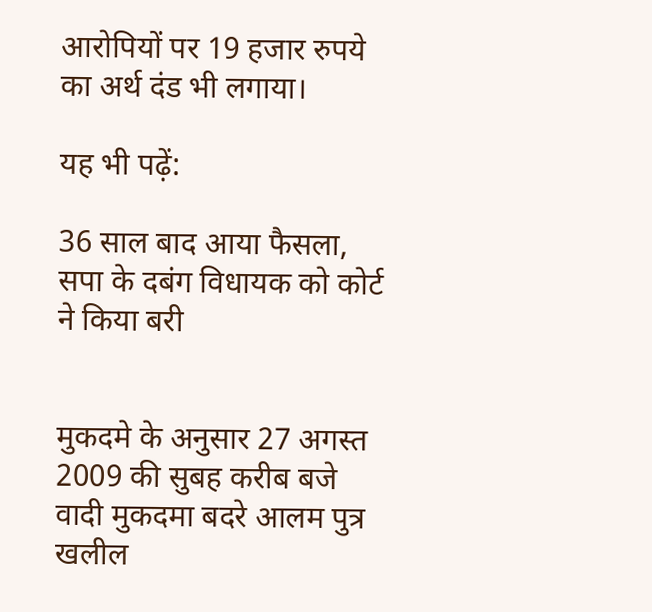आरोपियों पर 19 हजार रुपये का अर्थ दंड भी लगाया।

यह भी पढ़ें:

36 साल बाद आया फैसला, सपा के दबंग विधायक को कोर्ट ने किया बरी


मुकदमे के अनुसार 27 अगस्त 2009 की सुबह करीब बजे वादी मुकदमा बदरे आलम पुत्र खलील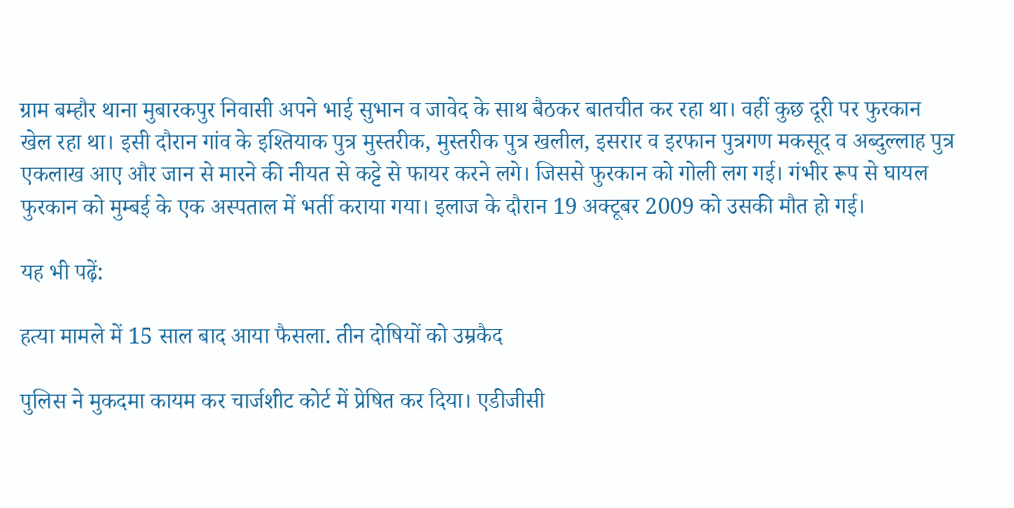ग्राम बम्हौर थाना मुबारकपुर निवासी अपने भाई सुभान व जावेद के साथ बैठकर बातचीत कर रहा था। वहीं कुछ दूरी पर फुरकान खेल रहा था। इसी दौरान गांव के इश्तियाक पुत्र मुस्तरीक, मुस्तरीक पुत्र खलील, इसरार व इरफान पुत्रगण मकसूद व अब्दुल्लाह पुत्र एकलाख आए और जान से मारने की नीयत से कट्टे से फायर करने लगे। जिससे फुरकान को गोली लग गई। गंभीर रूप से घायल फुरकान को मुम्बई के एक अस्पताल में भर्ती कराया गया। इलाज के दौरान 19 अक्टूबर 2009 को उसकी मौत हो गई।

यह भी पढ़ें:

हत्या मामले में 15 साल बाद आया फैसला. तीन दोषियों को उम्रकैद

पुलिस ने मुकदमा कायम कर चार्जशीट कोर्ट में प्रेषित कर दिया। एडीजीसी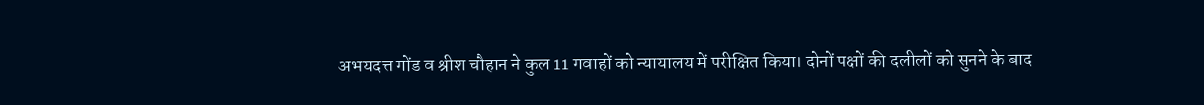अभयदत्त गोंड व श्रीश चौहान ने कुल 11 गवाहों को न्यायालय में परीक्षित किया। दोनों पक्षों की दलीलों को सुनने के बाद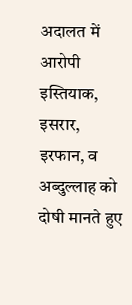अदालत में आरोपी इस्तियाक, इसरार, इरफान, व अब्दुल्लाह को दोषी मानते हुए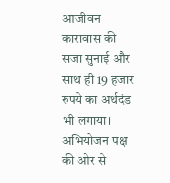आजीवन कारावास की सजा सुनाई और साथ ही 19 हजार रुपये का अर्थदंड भी लगाया। अभियोजन पक्ष की ओर से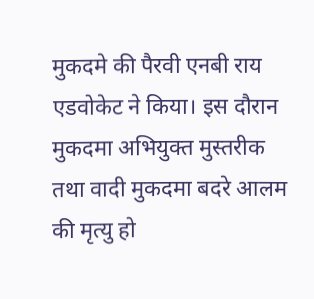मुकदमे की पैरवी एनबी राय एडवोकेट ने किया। इस दौरान मुकदमा अभियुक्त मुस्तरीक तथा वादी मुकदमा बदरे आलम की मृत्यु हो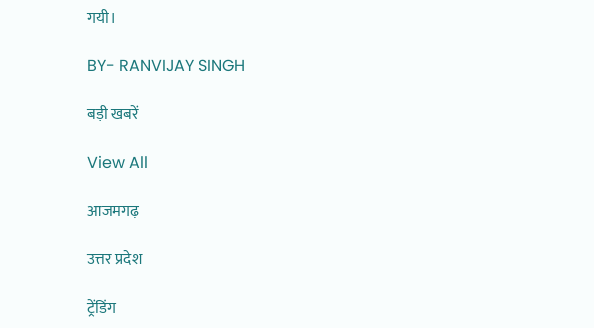गयी।

BY- RANVIJAY SINGH

बड़ी खबरें

View All

आजमगढ़

उत्तर प्रदेश

ट्रेंडिंग